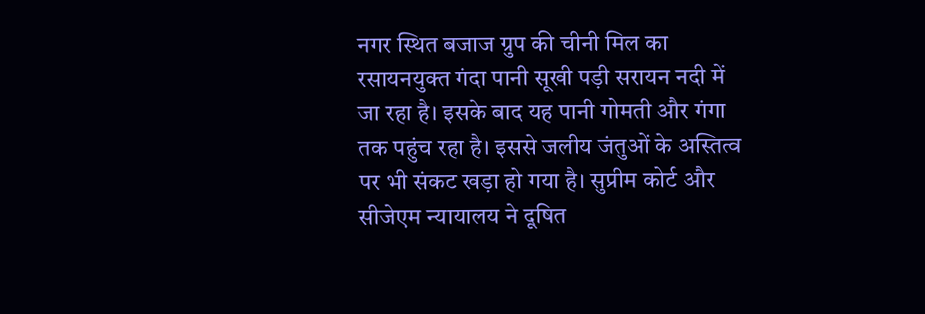नगर स्थित बजाज ग्रुप की चीनी मिल का रसायनयुक्त गंदा पानी सूखी पड़ी सरायन नदी में जा रहा है। इसके बाद यह पानी गोमती और गंगा तक पहुंच रहा है। इससे जलीय जंतुओं के अस्तित्व पर भी संकट खड़ा हो गया है। सुप्रीम कोर्ट और सीजेएम न्यायालय ने दूषित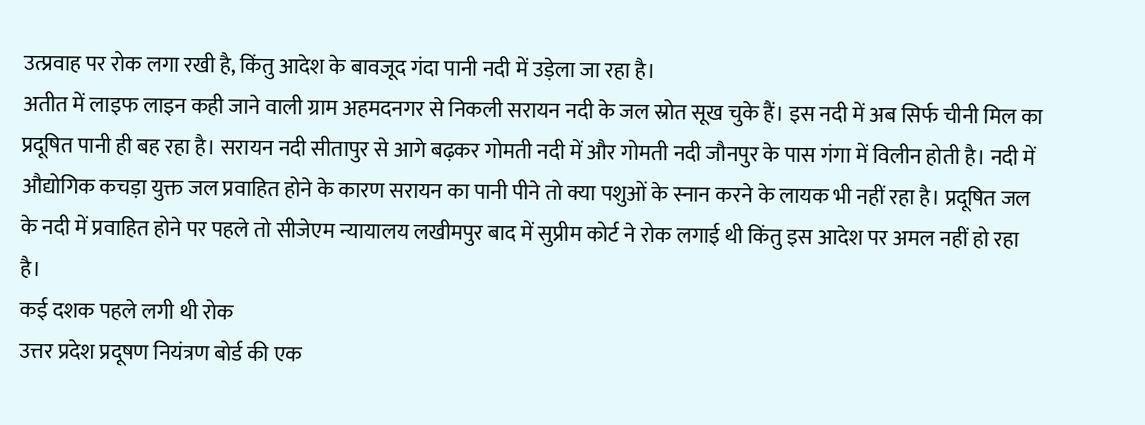उत्प्रवाह पर रोक लगा रखी है, किंतु आदेश के बावजूद गंदा पानी नदी में उड़ेला जा रहा है।
अतीत में लाइफ लाइन कही जाने वाली ग्राम अहमदनगर से निकली सरायन नदी के जल स्रोत सूख चुके हैं। इस नदी में अब सिर्फ चीनी मिल का प्रदूषित पानी ही बह रहा है। सरायन नदी सीतापुर से आगे बढ़कर गोमती नदी में और गोमती नदी जौनपुर के पास गंगा में विलीन होती है। नदी में औद्योगिक कचड़ा युक्त जल प्रवाहित होने के कारण सरायन का पानी पीने तो क्या पशुओं के स्नान करने के लायक भी नहीं रहा है। प्रदूषित जल के नदी में प्रवाहित होने पर पहले तो सीजेएम न्यायालय लखीमपुर बाद में सुप्रीम कोर्ट ने रोक लगाई थी किंतु इस आदेश पर अमल नहीं हो रहा है।
कई दशक पहले लगी थी रोक
उत्तर प्रदेश प्रदूषण नियंत्रण बोर्ड की एक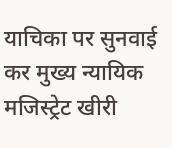याचिका पर सुनवाई कर मुख्य न्यायिक मजिस्ट्रेट खीरी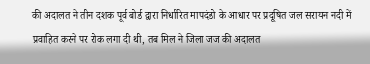की अदालत ने तीन दशक पूर्व बोर्ड द्वारा निर्धारित मापदंडो के आधार पर प्रदूषित जल सरायन नदी में प्रवाहित करने पर रोक लगा दी थी, तब मिल ने जिला जज की अदालत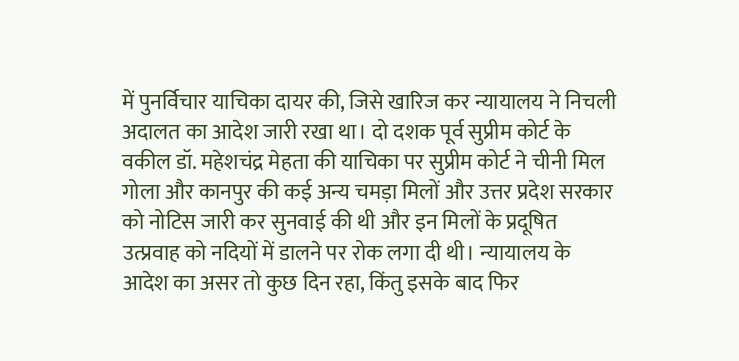में पुनर्विचार याचिका दायर की, जिसे खारिज कर न्यायालय ने निचली अदालत का आदेश जारी रखा था। दो दशक पूर्व सुप्रीम कोर्ट के वकील डॉ. महेशचंद्र मेहता की याचिका पर सुप्रीम कोर्ट ने चीनी मिल गोला और कानपुर की कई अन्य चमड़ा मिलों और उत्तर प्रदेश सरकार को नोटिस जारी कर सुनवाई की थी और इन मिलों के प्रदूषित उत्प्रवाह को नदियों में डालने पर रोक लगा दी थी। न्यायालय के आदेश का असर तो कुछ दिन रहा, किंतु इसके बाद फिर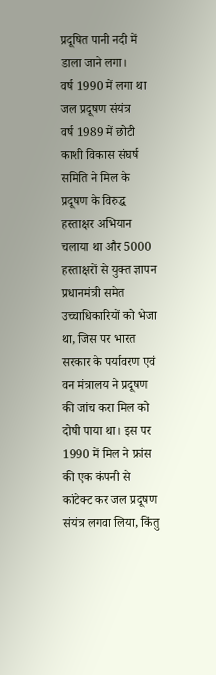प्रदूषित पानी नदी में डाला जाने लगा।
वर्ष 1990 में लगा था जल प्रदूषण संयंत्र
वर्ष 1989 में छोटी काशी विकास संघर्ष समिति ने मिल के प्रदूषण के विरुद्ध हस्ताक्षर अभियान चलाया था और 5000 हस्ताक्षरों से युक्त ज्ञापन प्रधानमंत्री समेत उच्चाधिकारियों को भेजा था, जिस पर भारत सरकार के पर्यावरण एवं वन मंत्रालय ने प्रदूषण की जांच करा मिल को दोषी पाया था। इस पर 1990 में मिल ने फ्रांस की एक कंपनी से कांटेक्ट कर जल प्रदूषण संयंत्र लगवा लिया, किंतु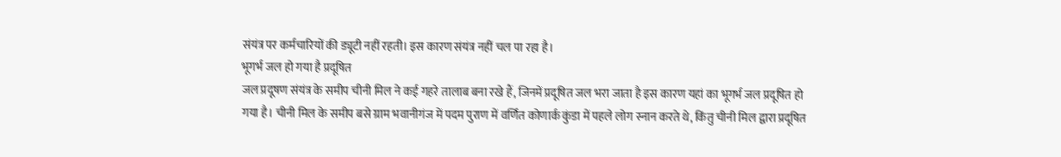संयंत्र पर कर्मचारियों की ड्यूटी नहीं रहती। इस कारण संयंत्र नहीं चल पा रहा है।
भूगर्भ जल हो गया है प्रदूषित
जल प्रदूषण संयंत्र के समीप चीनी मिल ने कई गहरे तालाब बना रखे हैं, जिनमें प्रदूषित जल भरा जाता है इस कारण यहां का भूगर्भ जल प्रदूषित हो गया है। चीनी मिल के समीप बसे ग्राम भवानीगंज में पदम पुराण में वर्णित कोणार्क कुंडा में पहले लोग स्नान करते थे, किंतु चीनी मिल द्वारा प्रदूषित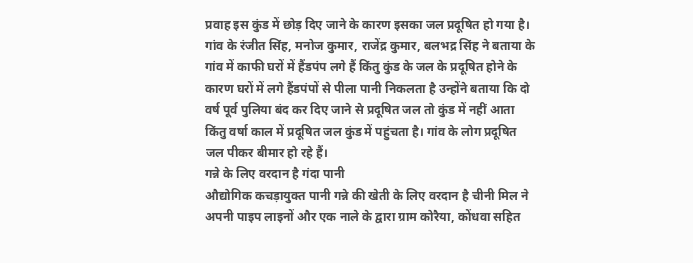प्रवाह इस कुंड में छोड़ दिए जाने के कारण इसका जल प्रदूषित हो गया है। गांव के रंजीत सिंह, मनोज कुमार, राजेंद्र कुमार, बलभद्र सिंह ने बताया के गांव में काफी घरों में हैंडपंप लगे हैं किंतु कुंड के जल के प्रदूषित होने के कारण घरों में लगे हैंडपंपों से पीला पानी निकलता है उन्होंने बताया कि दो वर्ष पूर्व पुलिया बंद कर दिए जाने से प्रदूषित जल तो कुंड में नहीं आता किंतु वर्षा काल में प्रदूषित जल कुंड में पहुंचता है। गांव के लोग प्रदूषित जल पीकर बीमार हो रहे हैं।
गन्ने के लिए वरदान है गंदा पानी
औद्योगिक कचड़ायुक्त पानी गन्ने की खेती के लिए वरदान है चीनी मिल ने अपनी पाइप लाइनों और एक नाले के द्वारा ग्राम कोरैया, कोंधवा सहित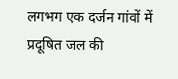लगभग एक दर्जन गांवों में प्रदूषित जल की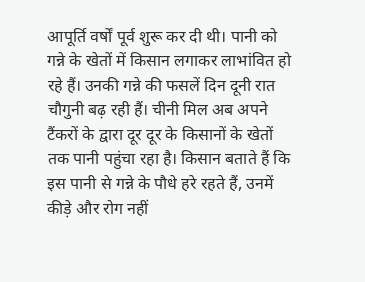आपूर्ति वर्षों पूर्व शुरू कर दी थी। पानी को गन्ने के खेतों में किसान लगाकर लाभांवित हो रहे हैं। उनकी गन्ने की फसलें दिन दूनी रात चौगुनी बढ़ रही हैं। चीनी मिल अब अपने टैंकरों के द्वारा दूर दूर के किसानों के खेतों तक पानी पहुंचा रहा है। किसान बताते हैं कि इस पानी से गन्ने के पौधे हरे रहते हैं, उनमें कीड़े और रोग नहीं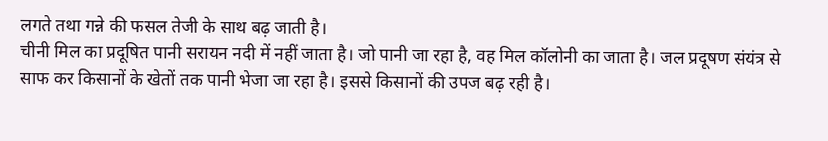लगते तथा गन्ने की फसल तेजी के साथ बढ़ जाती है।
चीनी मिल का प्रदूषित पानी सरायन नदी में नहीं जाता है। जो पानी जा रहा है, वह मिल कॉलोनी का जाता है। जल प्रदूषण संयंत्र से साफ कर किसानों के खेतों तक पानी भेजा जा रहा है। इससे किसानों की उपज बढ़ रही है।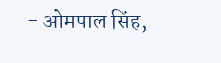- ओमपाल सिंह,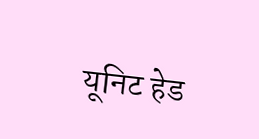यूनिट हेड